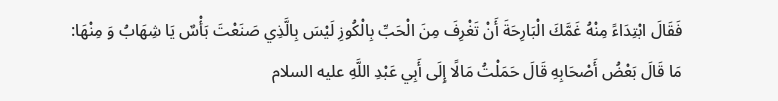فَقَالَ ابْتِدَاءً مِنْهُ غَمَّكَ الْبَارِحَةَ أَنْ تَغْرِفَ مِنَ الْحَبِّ بِالْكُوزِ لَيْسَ بِالَّذِي صَنَعْتَ بَأْسٌ يَا شِهَابُ وَ مِنْهَا: مَا قَالَ بَعْضُ أَصْحَابِهِ قَالَ حَمَلْتُ مَالًا إِلَى أَبِي عَبْدِ اللَّهِ عليه السلام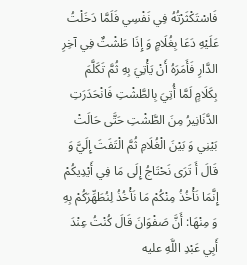فَاسْتَكْثَرْتُهُ فِي نَفْسِي فَلَمَّا دَخَلْتُ عَلَيْهِ دَعَا بِغُلَامٍ وَ إِذَا طَشْتٌ فِي آخِرِ الدَّارِ فَأَمَرَهُ أَنْ يَأْتِيَ بِهِ ثُمَّ تَكَلَّمَ بِكَلَامٍ لَمَّا أُتِيَ بِالطَّشْتِ فَانْحَدَرَتِ الدَّنَانِيرُ مِنَ الطَّشْتِ حَتَّى حَالَتْ بَيْنِي وَ بَيْنَ الْغُلَامِ ثُمَّ الْتَفَتَ إِلَيَّ وَ قَالَ أَ تَرَى نَحْتَاجُ إِلَى مَا فِي أَيْدِيكُمْ إِنَّمَا نَأْخُذُ مِنْكُمْ مَا نَأْخُذُ لِنُطَهِّرَكُمْ بِهِ وَ مِنْهَا: أَنَّ صَفْوَانَ قَالَ كُنْتُ عِنْدَ أَبِي عَبْدِ اللَّهِ عليه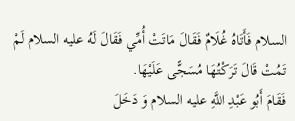السلام فَأَتَاهُ غُلَامٌ فَقَالَ مَاتَتْ أُمِّي فَقَالَ لَهُ عليه السلام لَمْ تَمُتْ قَالَ تَرَكْتُهَا مُسَجًّى عَلَيْهَا.
فَقَامَ أَبُو عَبْدِ اللَّهِ عليه السلام وَ دَخَلَ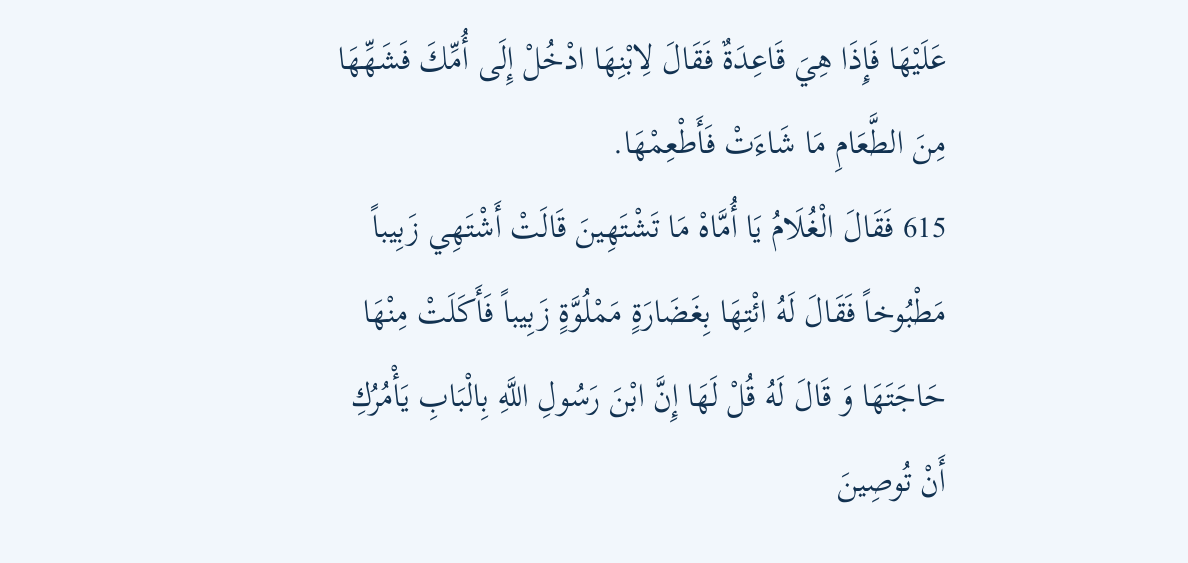عَلَيْهَا فَإِذَا هِيَ قَاعِدَةٌ فَقَالَ لِابْنِهَا ادْخُلْ إِلَى أُمِّكَ فَشَهِّهَا مِنَ الطَّعَامِ مَا شَاءَتْ فَأَطْعِمْهَا.
615 فَقَالَ الْغُلَامُ يَا أُمَّاهْ مَا تَشْتَهِينَ قَالَتْ أَشْتَهِي زَبِيباً مَطْبُوخاً فَقَالَ لَهُ ائْتِهَا بِغَضَارَةٍ مَمْلُوَّةٍ زَبِيباً فَأَكَلَتْ مِنْهَا حَاجَتَهَا وَ قَالَ لَهُ قُلْ لَهَا إِنَّ ابْنَ رَسُولِ اللَّهِ بِالْبَابِ يَأْمُرُكِ أَنْ تُوصِينَ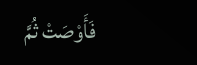فَأَوْصَتْ ثُمَّ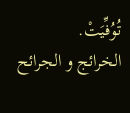تُوُفِّيَتْ.
الخرائج و الجرائح